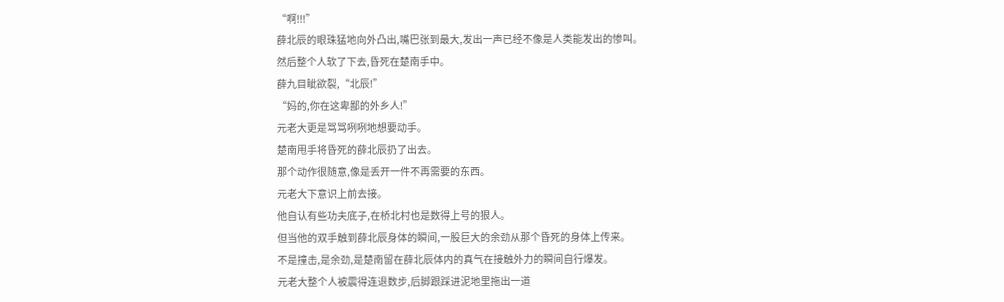“啊!!!”
薛北辰的眼珠猛地向外凸出,嘴巴张到最大,发出一声已经不像是人类能发出的惨叫。
然后整个人软了下去,昏死在楚南手中。
薛九目眦欲裂,“北辰!”
“妈的,你在这卑鄙的外乡人!”
元老大更是骂骂咧咧地想要动手。
楚南甩手将昏死的薛北辰扔了出去。
那个动作很随意,像是丢开一件不再需要的东西。
元老大下意识上前去接。
他自认有些功夫底子,在桥北村也是数得上号的狠人。
但当他的双手触到薛北辰身体的瞬间,一股巨大的余劲从那个昏死的身体上传来。
不是撞击,是余劲,是楚南留在薛北辰体内的真气在接触外力的瞬间自行爆发。
元老大整个人被震得连退数步,后脚跟踩进泥地里拖出一道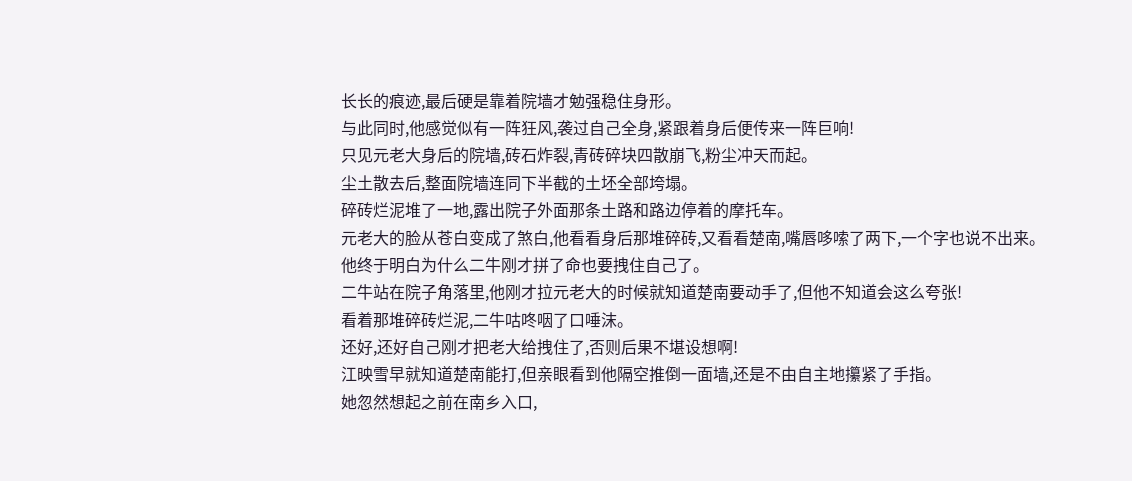长长的痕迹,最后硬是靠着院墙才勉强稳住身形。
与此同时,他感觉似有一阵狂风,袭过自己全身,紧跟着身后便传来一阵巨响!
只见元老大身后的院墙,砖石炸裂,青砖碎块四散崩飞,粉尘冲天而起。
尘土散去后,整面院墙连同下半截的土坯全部垮塌。
碎砖烂泥堆了一地,露出院子外面那条土路和路边停着的摩托车。
元老大的脸从苍白变成了煞白,他看看身后那堆碎砖,又看看楚南,嘴唇哆嗦了两下,一个字也说不出来。
他终于明白为什么二牛刚才拼了命也要拽住自己了。
二牛站在院子角落里,他刚才拉元老大的时候就知道楚南要动手了,但他不知道会这么夸张!
看着那堆碎砖烂泥,二牛咕咚咽了口唾沫。
还好,还好自己刚才把老大给拽住了,否则后果不堪设想啊!
江映雪早就知道楚南能打,但亲眼看到他隔空推倒一面墙,还是不由自主地攥紧了手指。
她忽然想起之前在南乡入口,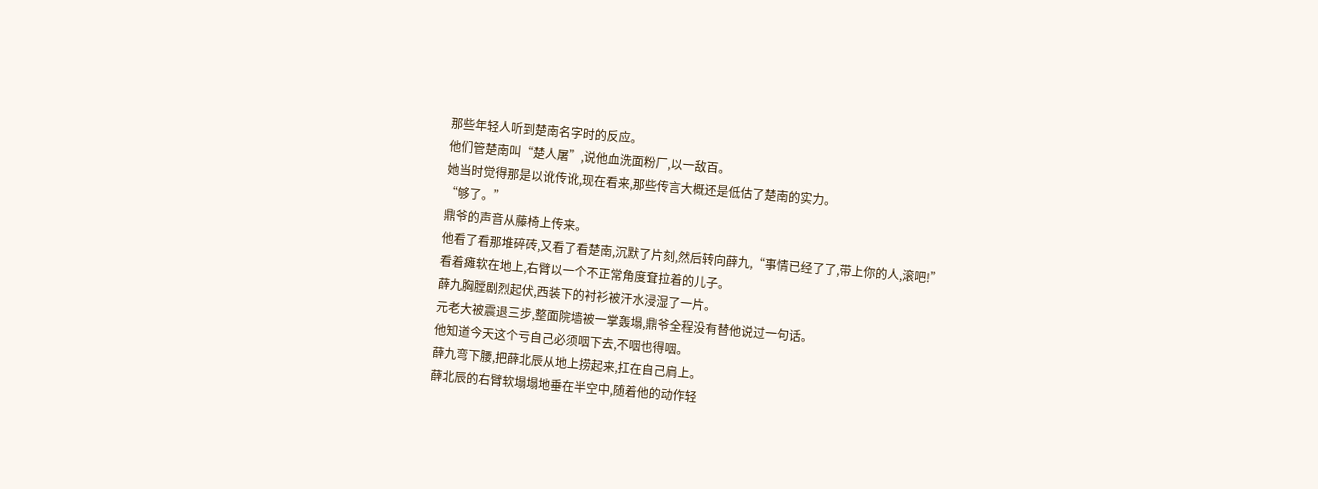那些年轻人听到楚南名字时的反应。
他们管楚南叫“楚人屠”,说他血洗面粉厂,以一敌百。
她当时觉得那是以讹传讹,现在看来,那些传言大概还是低估了楚南的实力。
“够了。”
鼎爷的声音从藤椅上传来。
他看了看那堆碎砖,又看了看楚南,沉默了片刻,然后转向薛九,“事情已经了了,带上你的人,滚吧!”
看着瘫软在地上,右臂以一个不正常角度耷拉着的儿子。
薛九胸膛剧烈起伏,西装下的衬衫被汗水浸湿了一片。
元老大被震退三步,整面院墙被一掌轰塌,鼎爷全程没有替他说过一句话。
他知道今天这个亏自己必须咽下去,不咽也得咽。
薛九弯下腰,把薛北辰从地上捞起来,扛在自己肩上。
薛北辰的右臂软塌塌地垂在半空中,随着他的动作轻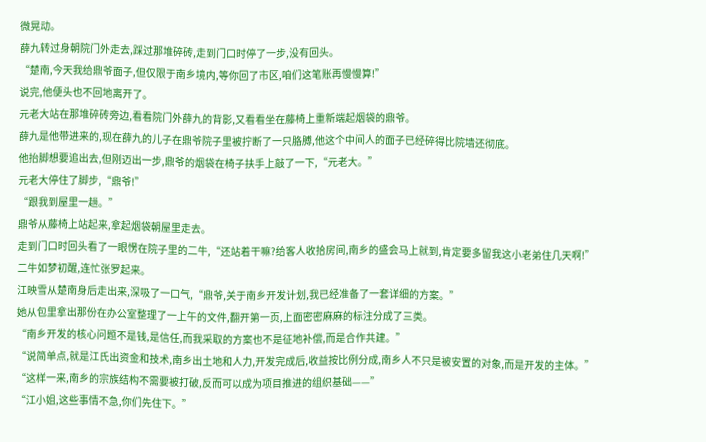微晃动。
薛九转过身朝院门外走去,踩过那堆碎砖,走到门口时停了一步,没有回头。
“楚南,今天我给鼎爷面子,但仅限于南乡境内,等你回了市区,咱们这笔账再慢慢算!”
说完,他便头也不回地离开了。
元老大站在那堆碎砖旁边,看看院门外薛九的背影,又看看坐在藤椅上重新端起烟袋的鼎爷。
薛九是他带进来的,现在薛九的儿子在鼎爷院子里被拧断了一只胳膊,他这个中间人的面子已经碎得比院墙还彻底。
他抬脚想要追出去,但刚迈出一步,鼎爷的烟袋在椅子扶手上敲了一下,“元老大。”
元老大停住了脚步,“鼎爷!”
“跟我到屋里一趟。”
鼎爷从藤椅上站起来,拿起烟袋朝屋里走去。
走到门口时回头看了一眼愣在院子里的二牛,“还站着干嘛?给客人收拾房间,南乡的盛会马上就到,肯定要多留我这小老弟住几天啊!”
二牛如梦初醒,连忙张罗起来。
江映雪从楚南身后走出来,深吸了一口气,“鼎爷,关于南乡开发计划,我已经准备了一套详细的方案。”
她从包里拿出那份在办公室整理了一上午的文件,翻开第一页,上面密密麻麻的标注分成了三类。
“南乡开发的核心问题不是钱,是信任,而我采取的方案也不是征地补偿,而是合作共建。”
“说简单点,就是江氏出资金和技术,南乡出土地和人力,开发完成后,收益按比例分成,南乡人不只是被安置的对象,而是开发的主体。”
“这样一来,南乡的宗族结构不需要被打破,反而可以成为项目推进的组织基础——”
“江小姐,这些事情不急,你们先住下。”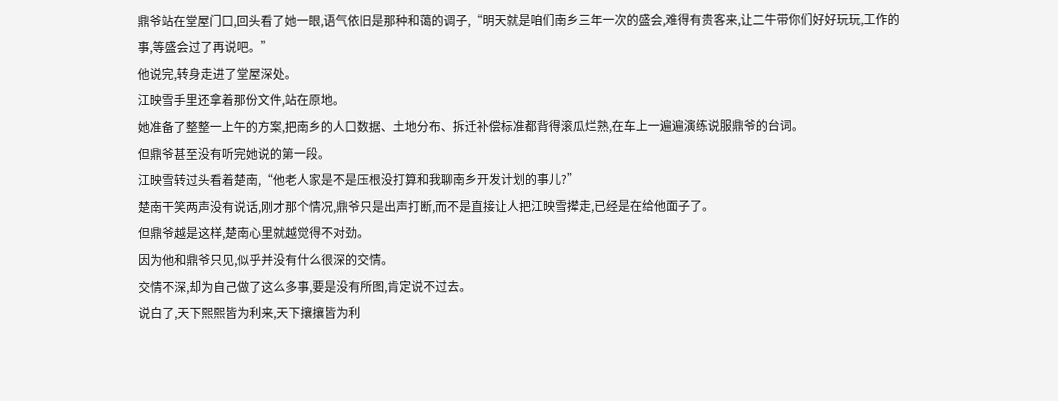鼎爷站在堂屋门口,回头看了她一眼,语气依旧是那种和蔼的调子,“明天就是咱们南乡三年一次的盛会,难得有贵客来,让二牛带你们好好玩玩,工作的事,等盛会过了再说吧。”
他说完,转身走进了堂屋深处。
江映雪手里还拿着那份文件,站在原地。
她准备了整整一上午的方案,把南乡的人口数据、土地分布、拆迁补偿标准都背得滚瓜烂熟,在车上一遍遍演练说服鼎爷的台词。
但鼎爷甚至没有听完她说的第一段。
江映雪转过头看着楚南,“他老人家是不是压根没打算和我聊南乡开发计划的事儿?”
楚南干笑两声没有说话,刚才那个情况,鼎爷只是出声打断,而不是直接让人把江映雪撵走,已经是在给他面子了。
但鼎爷越是这样,楚南心里就越觉得不对劲。
因为他和鼎爷只见,似乎并没有什么很深的交情。
交情不深,却为自己做了这么多事,要是没有所图,肯定说不过去。
说白了,天下熙熙皆为利来,天下攘攘皆为利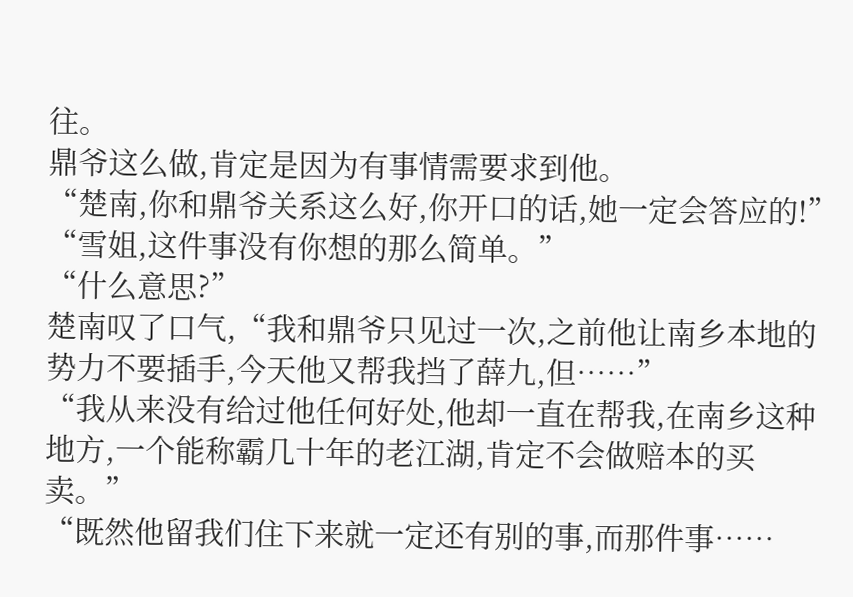往。
鼎爷这么做,肯定是因为有事情需要求到他。
“楚南,你和鼎爷关系这么好,你开口的话,她一定会答应的!”
“雪姐,这件事没有你想的那么简单。”
“什么意思?”
楚南叹了口气,“我和鼎爷只见过一次,之前他让南乡本地的势力不要插手,今天他又帮我挡了薛九,但……”
“我从来没有给过他任何好处,他却一直在帮我,在南乡这种地方,一个能称霸几十年的老江湖,肯定不会做赔本的买卖。”
“既然他留我们住下来就一定还有别的事,而那件事……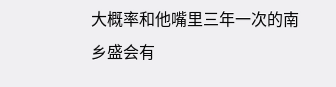大概率和他嘴里三年一次的南乡盛会有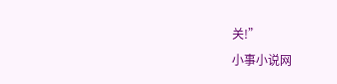关!”
小事小说网